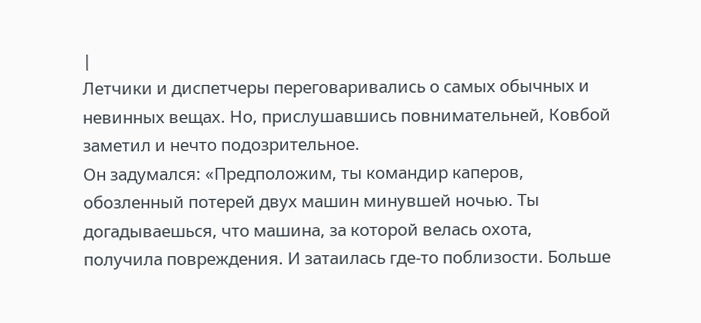|
Летчики и диспетчеры переговаривались о самых обычных и невинных вещах. Но, прислушавшись повнимательней, Ковбой заметил и нечто подозрительное.
Он задумался: «Предположим, ты командир каперов, обозленный потерей двух машин минувшей ночью. Ты догадываешься, что машина, за которой велась охота, получила повреждения. И затаилась где‑то поблизости. Больше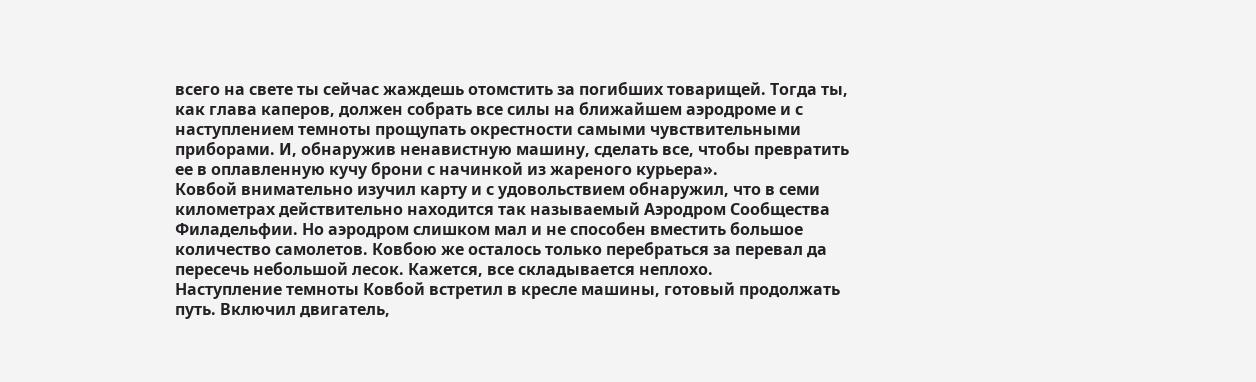всего на свете ты сейчас жаждешь отомстить за погибших товарищей. Тогда ты, как глава каперов, должен собрать все силы на ближайшем аэродроме и с наступлением темноты прощупать окрестности самыми чувствительными приборами. И, обнаружив ненавистную машину, сделать все, чтобы превратить ее в оплавленную кучу брони с начинкой из жареного курьера».
Ковбой внимательно изучил карту и с удовольствием обнаружил, что в семи километрах действительно находится так называемый Аэродром Сообщества Филадельфии. Но аэродром слишком мал и не способен вместить большое количество самолетов. Ковбою же осталось только перебраться за перевал да пересечь небольшой лесок. Кажется, все складывается неплохо.
Наступление темноты Ковбой встретил в кресле машины, готовый продолжать путь. Включил двигатель,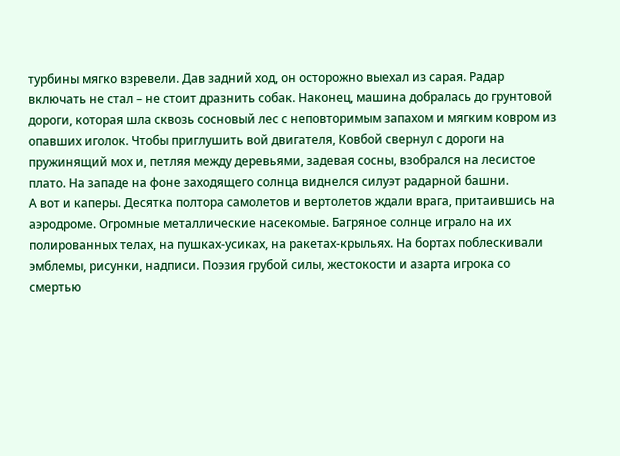турбины мягко взревели. Дав задний ход, он осторожно выехал из сарая. Радар включать не стал – не стоит дразнить собак. Наконец, машина добралась до грунтовой дороги, которая шла сквозь сосновый лес с неповторимым запахом и мягким ковром из опавших иголок. Чтобы приглушить вой двигателя, Ковбой свернул с дороги на пружинящий мох и, петляя между деревьями, задевая сосны, взобрался на лесистое плато. На западе на фоне заходящего солнца виднелся силуэт радарной башни.
А вот и каперы. Десятка полтора самолетов и вертолетов ждали врага, притаившись на аэродроме. Огромные металлические насекомые. Багряное солнце играло на их полированных телах, на пушках‑усиках, на ракетах‑крыльях. На бортах поблескивали эмблемы, рисунки, надписи. Поэзия грубой силы, жестокости и азарта игрока со смертью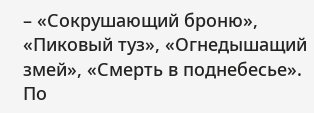– «Сокрушающий броню», «Пиковый туз», «Огнедышащий змей», «Смерть в поднебесье». По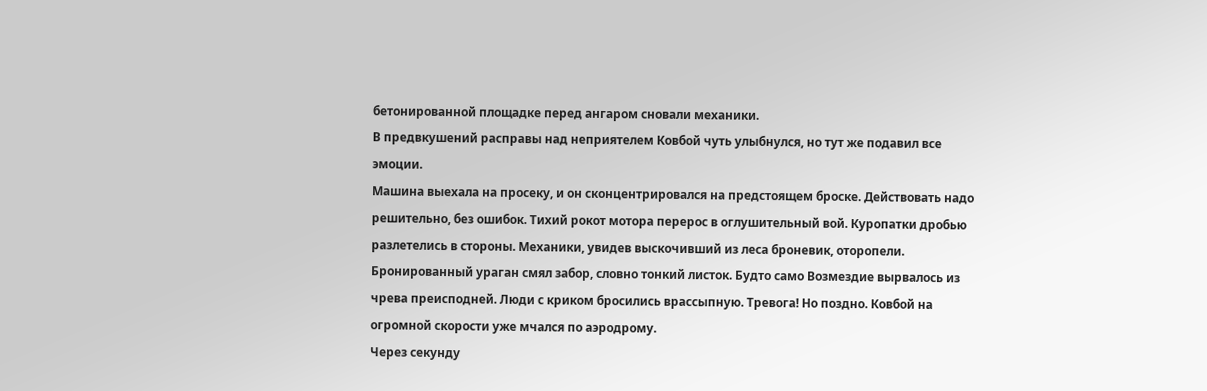бетонированной площадке перед ангаром сновали механики.
В предвкушений расправы над неприятелем Ковбой чуть улыбнулся, но тут же подавил все эмоции.
Машина выехала на просеку, и он сконцентрировался на предстоящем броске. Действовать надо решительно, без ошибок. Тихий рокот мотора перерос в оглушительный вой. Куропатки дробью разлетелись в стороны. Механики, увидев выскочивший из леса броневик, оторопели. Бронированный ураган смял забор, словно тонкий листок. Будто само Возмездие вырвалось из чрева преисподней. Люди с криком бросились врассыпную. Тревога! Но поздно. Ковбой на огромной скорости уже мчался по аэродрому.
Через секунду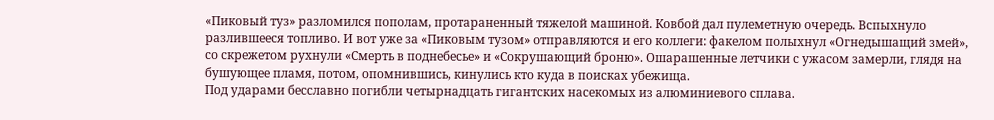«Пиковый туз» разломился пополам, протараненный тяжелой машиной. Ковбой дал пулеметную очередь. Вспыхнуло разлившееся топливо. И вот уже за «Пиковым тузом» отправляются и его коллеги: факелом полыхнул «Огнедышащий змей», со скрежетом рухнули «Смерть в поднебесье» и «Сокрушающий броню». Ошарашенные летчики с ужасом замерли, глядя на бушующее пламя, потом, опомнившись, кинулись кто куда в поисках убежища.
Под ударами бесславно погибли четырнадцать гигантских насекомых из алюминиевого сплава.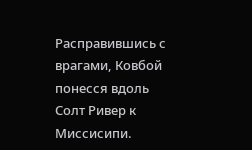Расправившись с врагами, Ковбой понесся вдоль Солт Ривер к Миссисипи.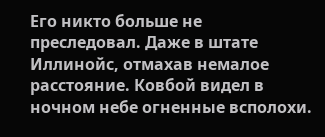Его никто больше не преследовал. Даже в штате Иллинойс, отмахав немалое расстояние. Ковбой видел в ночном небе огненные всполохи.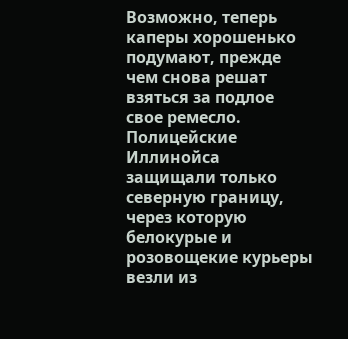Возможно, теперь каперы хорошенько подумают, прежде чем снова решат взяться за подлое свое ремесло.
Полицейские Иллинойса защищали только северную границу, через которую белокурые и розовощекие курьеры везли из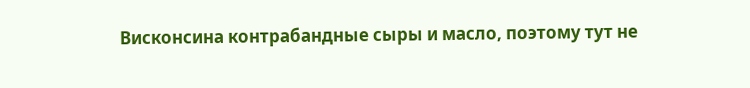Висконсина контрабандные сыры и масло, поэтому тут не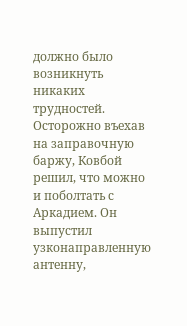должно было возникнуть никаких трудностей.
Осторожно въехав на заправочную баржу, Ковбой решил, что можно и поболтать с Аркадием. Он выпустил узконаправленную антенну,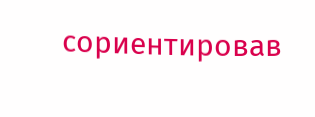сориентировав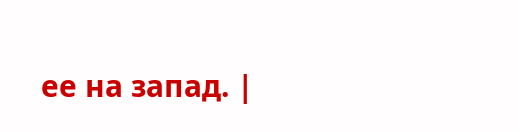ее на запад. |